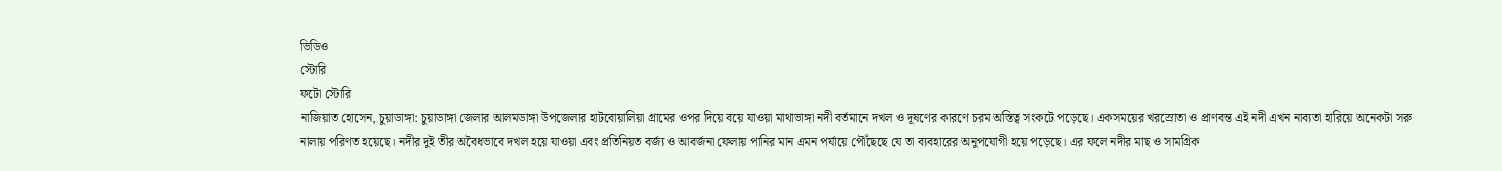ভিডিও
স্টোরি
ফটো স্টোরি
নাজিয়াত হোসেন, চুয়াডাঙ্গা: চুয়াডাঙ্গা জেলার আলমডাঙ্গা উপজেলার হাটবোয়ালিয়া গ্রামের ওপর দিয়ে বয়ে যাওয়া মাথাভাঙ্গা নদী বর্তমানে দখল ও দূষণের কারণে চরম অস্তিত্ব সংকটে পড়েছে। একসময়ের খরস্রোতা ও প্রাণবন্ত এই নদী এখন নাব্যতা হারিয়ে অনেকটা সরু নালায় পরিণত হয়েছে। নদীর দুই তীর অবৈধভাবে দখল হয়ে যাওয়া এবং প্রতিনিয়ত বর্জ্য ও আবর্জনা ফেলায় পানির মান এমন পর্যায়ে পৌঁছেছে যে তা ব্যবহারের অনুপযোগী হয়ে পড়েছে। এর ফলে নদীর মাছ ও সামগ্রিক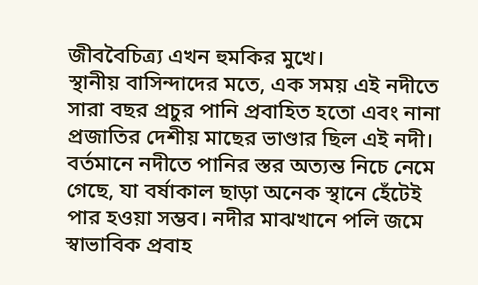জীববৈচিত্র্য এখন হুমকির মুখে।
স্থানীয় বাসিন্দাদের মতে, এক সময় এই নদীতে সারা বছর প্রচুর পানি প্রবাহিত হতো এবং নানা প্রজাতির দেশীয় মাছের ভাণ্ডার ছিল এই নদী। বর্তমানে নদীতে পানির স্তর অত্যন্ত নিচে নেমে গেছে, যা বর্ষাকাল ছাড়া অনেক স্থানে হেঁটেই পার হওয়া সম্ভব। নদীর মাঝখানে পলি জমে স্বাভাবিক প্রবাহ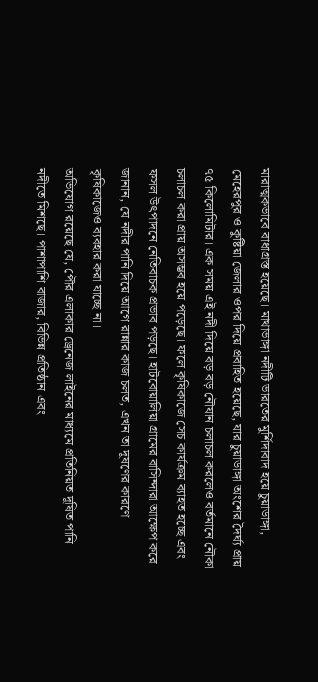মারাত্মকভাবে বাধাগ্রস্ত হয়েছে। মাথাভাঙ্গা নদীটি ভারতের মুর্শিদাবাদ হয়ে চুয়াডাঙ্গা, মেহেরপুর ও কুষ্টিয়া জেলার ওপর দিয়ে প্রবাহিত হয়েছে, যার চুয়াডাঙ্গা অংশের দৈর্ঘ্য প্রায় ৭৫ কিলোমিটার। এক সময় এই নদী দিয়ে বড় বড় নৌযান চলাচল করলেও বর্তমানে নৌকা চলাচল করা প্রায় অসম্ভব হয়ে পড়েছে। ফলে কৃষিকাজে সেচ কার্যক্রম ব্যাহত হচ্ছে এবং ফসল উৎপাদনে নেতিবাচক প্রভাব পড়ছে। হাটবোয়ালিয়া গ্রামের বাসিন্দারা আক্ষেপ করে জানান, যে নদীর পানি দিয়ে আগে রান্নার কাজ চলত, এখন তা দূষণের কারণে কৃষিকাজেও ব্যবহার করা যাচ্ছে না।
অভিযোগ রয়েছে যে, পৌর এলাকার ড্রেনেজ লাইনের মাধ্যমে প্রতিনিয়ত দূষিত পানি নদীতে মিশছে। পাশাপাশি বাজার, বিভিন্ন প্রতিষ্ঠান এবং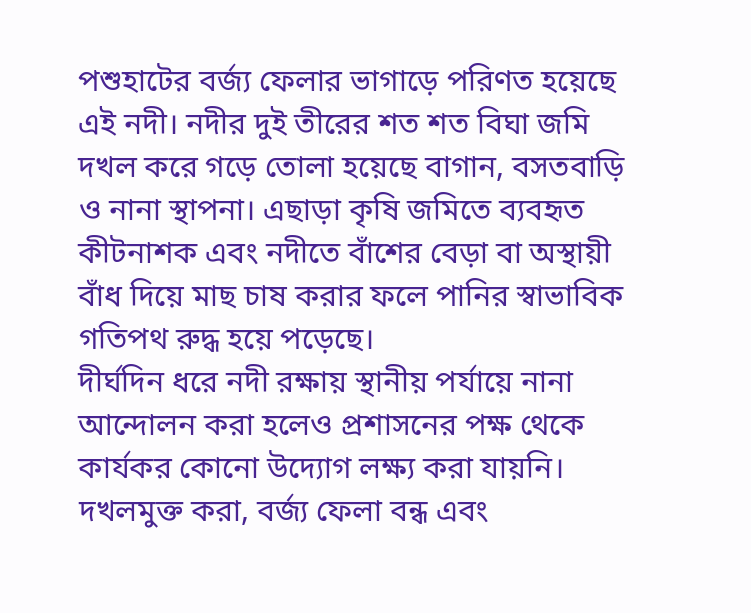পশুহাটের বর্জ্য ফেলার ভাগাড়ে পরিণত হয়েছে এই নদী। নদীর দুই তীরের শত শত বিঘা জমি দখল করে গড়ে তোলা হয়েছে বাগান, বসতবাড়ি ও নানা স্থাপনা। এছাড়া কৃষি জমিতে ব্যবহৃত কীটনাশক এবং নদীতে বাঁশের বেড়া বা অস্থায়ী বাঁধ দিয়ে মাছ চাষ করার ফলে পানির স্বাভাবিক গতিপথ রুদ্ধ হয়ে পড়েছে।
দীর্ঘদিন ধরে নদী রক্ষায় স্থানীয় পর্যায়ে নানা আন্দোলন করা হলেও প্রশাসনের পক্ষ থেকে কার্যকর কোনো উদ্যোগ লক্ষ্য করা যায়নি। দখলমুক্ত করা, বর্জ্য ফেলা বন্ধ এবং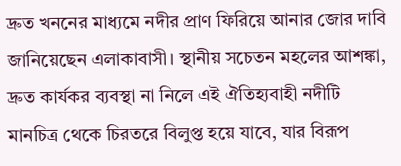দ্রুত খননের মাধ্যমে নদীর প্রাণ ফিরিয়ে আনার জোর দাবি জানিয়েছেন এলাকাবাসী। স্থানীয় সচেতন মহলের আশঙ্কা, দ্রুত কার্যকর ব্যবস্থা না নিলে এই ঐতিহ্যবাহী নদীটি মানচিত্র থেকে চিরতরে বিলুপ্ত হয়ে যাবে, যার বিরূপ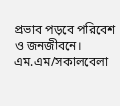প্রভাব পড়বে পরিবেশ ও জনজীবনে।
এম.এম/সকালবেলা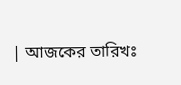| আজকের তারিখঃ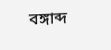বঙ্গাব্দ